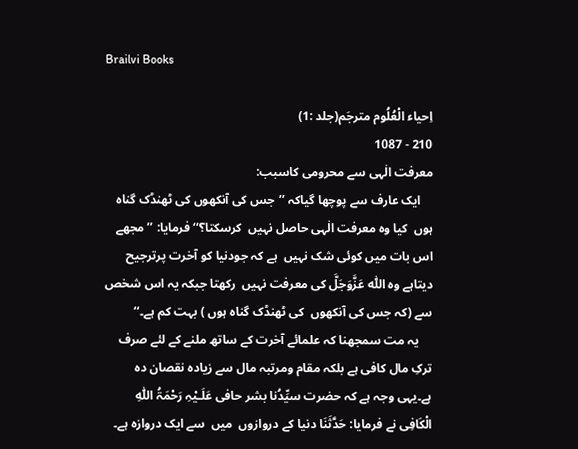Brailvi Books

اِحیاء الْعُلُوم مترجَم(جلد :1)
210 - 1087
معرفت الٰہی سے محرومی کاسبب:
    ایک عارف سے پوچھا گیاکہ ’’جس کی آنکھوں کی ٹھنڈک گناہ ہوں  کیا وہ معرفت الٰہی حاصل نہیں  کرسکتا؟‘‘ فرمایا: ’’مجھے اس بات میں کوئی شک نہیں  ہے کہ جودنیا کو آخرت پرترجیح دیتاہے وہ اللّٰہ عَزَّوَجَلَّ کی معرفت نہیں  رکھتا جبکہ یہ اس شخص سے (کہ جس کی آنکھوں  کی ٹھنڈک گناہ ہوں ) بہت کم ہے۔‘‘
    یہ مت سمجھنا کہ علمائے آخرت کے ساتھ ملنے کے لئے صرف ترکِ مال کافی ہے بلکہ مقام ومرتبہ مال سے زیادہ نقصان دہ ہے۔یہی وجہ ہے کہ حضرت سیِّدُنا بشر حافی عَلَـیْہِ رَحْمَۃُ اللّٰہِ الْکَافِی نے فرمایا: حَدَّثَنَا دنیا کے دروازوں  میں  سے ایک دروازہ ہے۔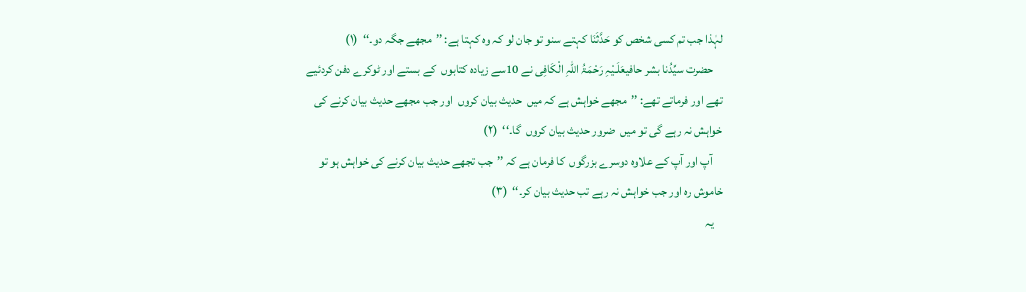لہٰذا جب تم کسی شخص کو حَدَّثَنَا کہتے سنو تو جان لو کہ وہ کہتا ہے: ’’مجھے جگہ دو۔‘‘  (۱)
    حضرت سیِّدُنا بشر حافیعَلَـیْہِ رَحْمَۃُ اللّٰہِ الْکَافِی نے 10سے زیادہ کتابوں  کے بستے اور ٹوکرے دفن کردئیے تھے اور فرماتے تھے: ’’مجھے خواہش ہے کہ میں  حدیث بیان کروں  اور جب مجھے حدیث بیان کرنے کی خواہش نہ رہے گی تو میں  ضرور حدیث بیان کروں  گا۔‘‘  (۲)
    آپ اور آپ کے علاوہ دوسرے بزرگوں  کا فرمان ہے کہ ’’جب تجھے حدیث بیان کرنے کی خواہش ہو تو خاموش رہ اور جب خواہش نہ رہے تب حدیث بیان کر۔‘‘  (۳)
    یہ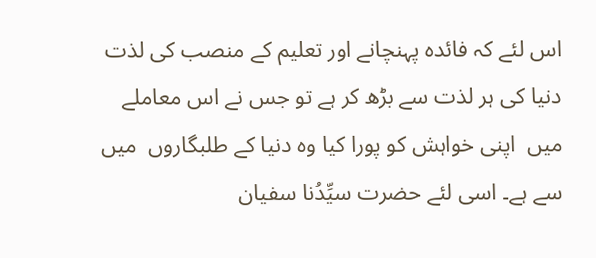اس لئے کہ فائدہ پہنچانے اور تعلیم کے منصب کی لذت دنیا کی ہر لذت سے بڑھ کر ہے تو جس نے اس معاملے میں  اپنی خواہش کو پورا کیا وہ دنیا کے طلبگاروں  میں  سے ہے۔ اسی لئے حضرت سیِّدُنا سفیان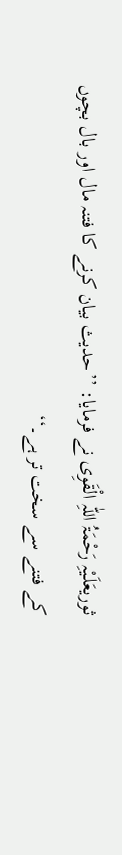ثوریعَلَـیْہِ رَحْمَۃُ اللّٰہِ الْقَوِی نے فرمایا: ’’حدیث بیان کرنے کا فتنہ مال اور بال بچوں  کے فتنے سے سخت تر ہے۔‘‘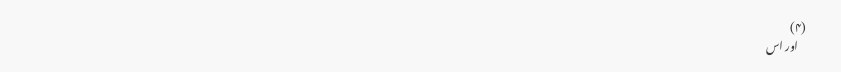(۴)
    اور اس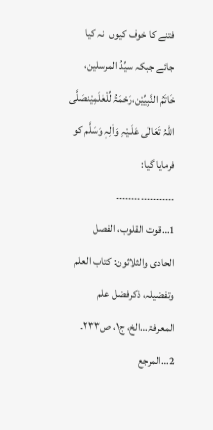فتنے کا خوف کیوں  نہ کیا جائے جبکہ سیِّدُ المرسلین، خَاتَمُ النَّبِیِّیْن،رَحْمَۃُ لِّلْعٰلَمِیْنصَلَّی اللّٰہُ تَعَالٰی عَلَـیْہِ وَاٰلِہٖ وَسَلَّم کو فرمایا گیا:
۔۔۔۔۔۔۔۔۔۔۔۔۔۔۔۔۔۔۔
1…قوت القلوب، الفصل الحادی والثلاثون: کتاب العلم وتفضیلہ، ذکرفضل علم المعرفۃ…الخ، ج۱، ص۲۳۳۔
2…المرجع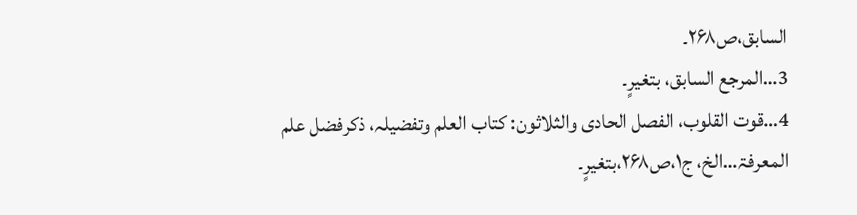السابق،ص۲۶۸۔
3…المرجع السابق، بتغیرٍ۔
4…قوت القلوب، الفصل الحادی والثلاثون: کتاب العلم وتفضیلہ، ذکرفضل علم المعرفۃ…الخ، ج۱،ص۲۶۸،بتغیرٍ۔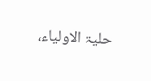حلیۃ الاولیاء،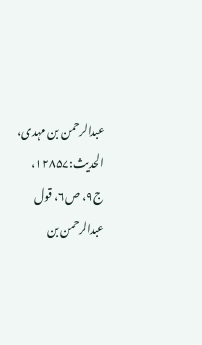عبدالرحمن بن مہدی، الحدیث:۱۲۸۵۷، ج۹، ص۶، قول عبدالرحمن بن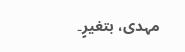مہدی، بتغیرٍ۔